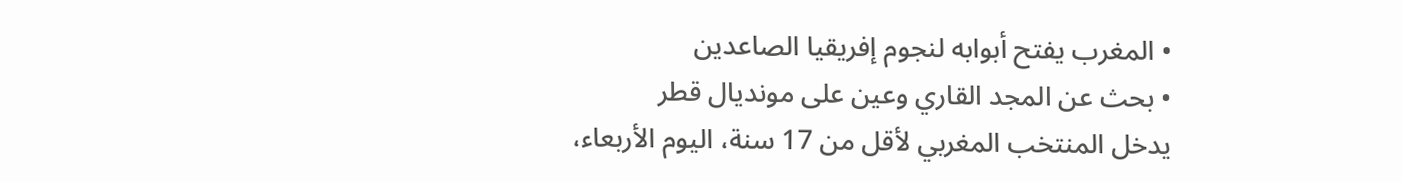• المغرب يفتح أبوابه لنجوم إفريقيا الصاعدين
• بحث عن المجد القاري وعين على مونديال قطر
يدخل المنتخب المغربي لأقل من 17 سنة، اليوم الأربعاء،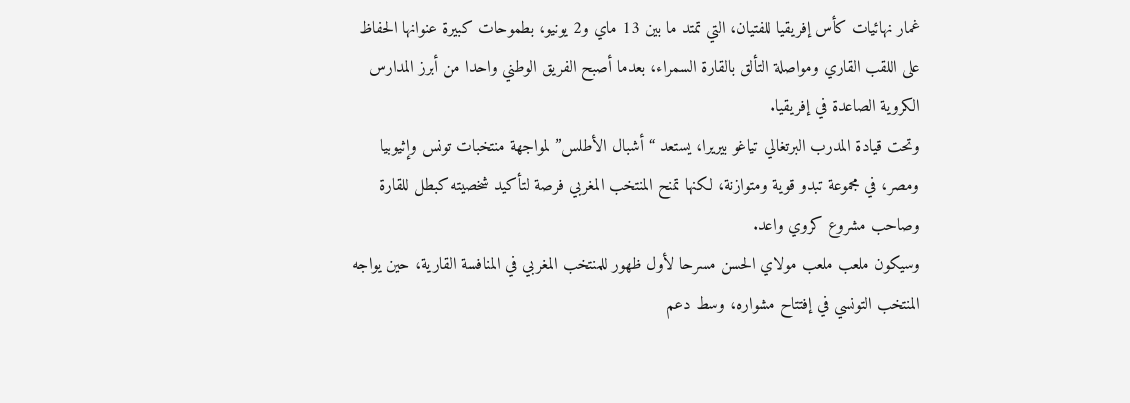غمار نهائيات كأس إفريقيا للفتيان، التي تمتد ما بين 13 ماي و2 يونيو، بطموحات كبيرة عنوانها الحفاظ على اللقب القاري ومواصلة التألق بالقارة السمراء، بعدما أصبح الفريق الوطني واحدا من أبرز المدارس الكروية الصاعدة في إفريقيا.
وتحت قيادة المدرب البرتغالي تياغو بيريرا، يستعد “أشبال الأطلس” لمواجهة منتخبات تونس وإثيوبيا ومصر، في مجموعة تبدو قوية ومتوازنة، لكنها تمنح المنتخب المغربي فرصة لتأكيد شخصيته كبطل للقارة وصاحب مشروع كروي واعد.
وسيكون ملعب ملعب مولاي الحسن مسرحا لأول ظهور للمنتخب المغربي في المنافسة القارية، حين يواجه المنتخب التونسي في إفتتاح مشواره، وسط دعم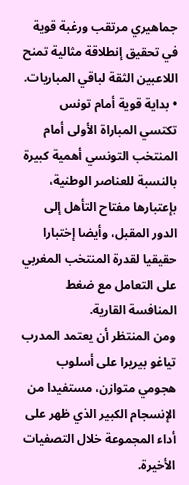جماهيري مرتقب ورغبة قوية في تحقيق إنطلاقة مثالية تمنح اللاعبين الثقة لباقي المباريات.
• بداية قوية أمام تونس
تكتسي المباراة الأولى أمام المنتخب التونسي أهمية كبيرة بالنسبة للعناصر الوطنية، بإعتبارها مفتاح التأهل إلى الدور المقبل، وأيضا إختبارا حقيقيا لقدرة المنتخب المغربي على التعامل مع ضغط المنافسة القارية.
ومن المنتظر أن يعتمد المدرب تياغو بيريرا على أسلوب هجومي متوازن، مستفيدا من الإنسجام الكبير الذي ظهر على أداء المجموعة خلال التصفيات الأخيرة.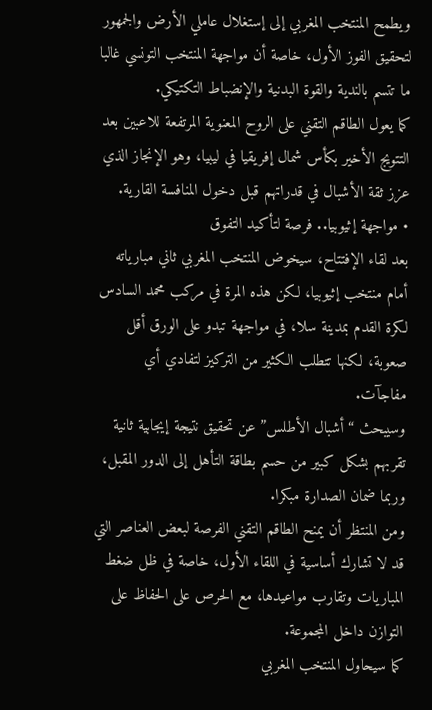ويطمح المنتخب المغربي إلى إستغلال عاملي الأرض والجمهور لتحقيق الفوز الأول، خاصة أن مواجهة المنتخب التونسي غالبا ما تتسم بالندية والقوة البدنية والإنضباط التكتيكي.
كما يعول الطاقم التقني على الروح المعنوية المرتفعة للاعبين بعد التتويج الأخير بكأس شمال إفريقيا في ليبيا، وهو الإنجاز الذي عزز ثقة الأشبال في قدراتهم قبل دخول المنافسة القارية.
• مواجهة إثيوبيا.. فرصة لتأكيد التفوق
بعد لقاء الإفتتاح، سيخوض المنتخب المغربي ثاني مبارياته أمام منتخب إثيوبيا، لكن هذه المرة في مركب محمد السادس لكرة القدم بمدينة سلا، في مواجهة تبدو على الورق أقل صعوبة، لكنها تتطلب الكثير من التركيز لتفادي أي مفاجآت.
وسيبحث “أشبال الأطلس” عن تحقيق نتيجة إيجابية ثانية تقربهم بشكل كبير من حسم بطاقة التأهل إلى الدور المقبل، وربما ضمان الصدارة مبكرا.
ومن المنتظر أن يمنح الطاقم التقني الفرصة لبعض العناصر التي قد لا تشارك أساسية في اللقاء الأول، خاصة في ظل ضغط المباريات وتقارب مواعيدها، مع الحرص على الحفاظ على التوازن داخل المجموعة.
كما سيحاول المنتخب المغربي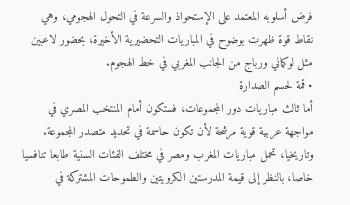فرض أسلوبه المعتمد على الإستحواذ والسرعة في التحول الهجومي، وهي نقاط قوة ظهرت بوضوح في المباريات التحضيرية الأخيرة، بحضور لاعبين مثل لوكماني ورباج من الجانب المغربي في خط الهجوم.
• قمة لحسم الصدارة
أما ثالث مباريات دور المجموعات، فستكون أمام المنتخب المصري في مواجهة عربية قوية مرشحة لأن تكون حاسمة في تحديد متصدر المجموعة.
وتاريخيا، تحمل مباريات المغرب ومصر في مختلف الفئات السنية طابعا تنافسيا خاصا، بالنظر إلى قيمة المدرستين الكرويتين والطموحات المشتركة في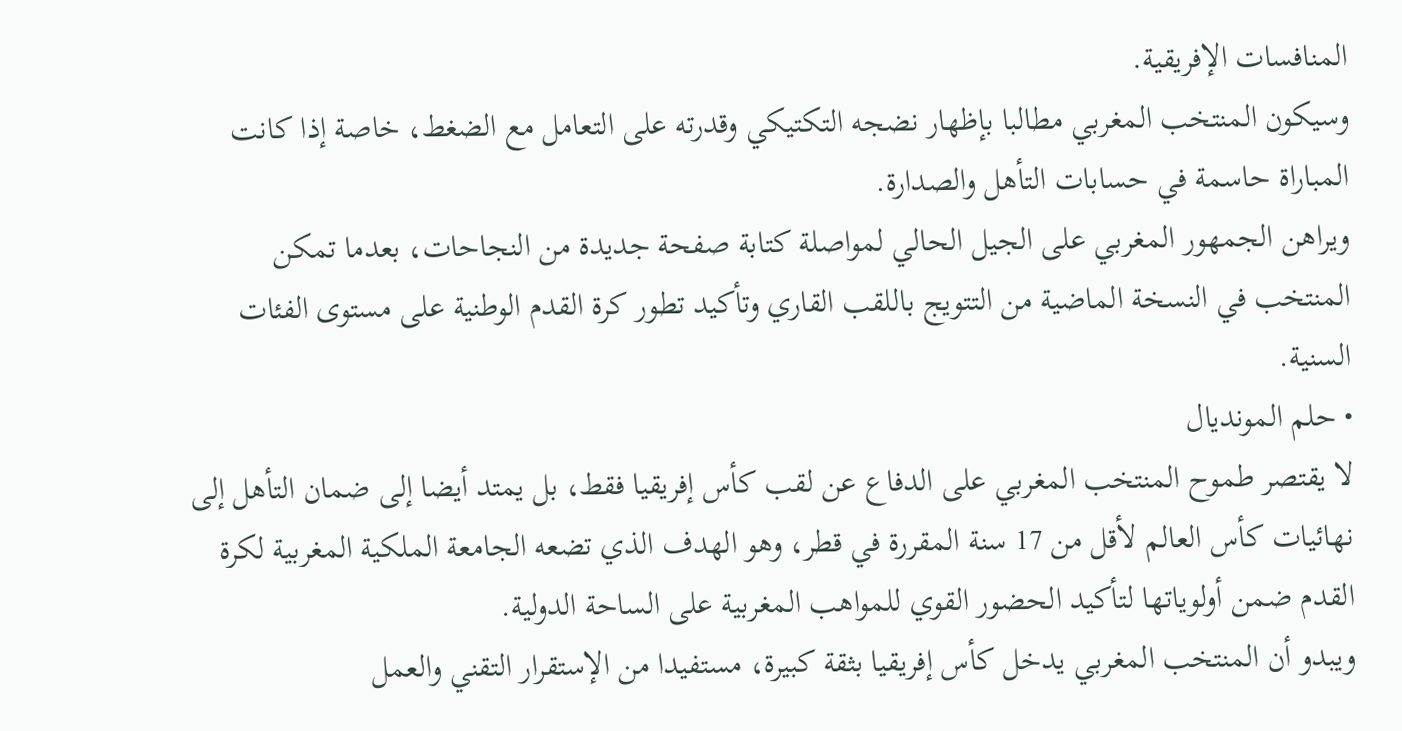المنافسات الإفريقية.
وسيكون المنتخب المغربي مطالبا بإظهار نضجه التكتيكي وقدرته على التعامل مع الضغط، خاصة إذا كانت المباراة حاسمة في حسابات التأهل والصدارة.
ويراهن الجمهور المغربي على الجيل الحالي لمواصلة كتابة صفحة جديدة من النجاحات، بعدما تمكن المنتخب في النسخة الماضية من التتويج باللقب القاري وتأكيد تطور كرة القدم الوطنية على مستوى الفئات السنية.
• حلم المونديال
لا يقتصر طموح المنتخب المغربي على الدفاع عن لقب كأس إفريقيا فقط، بل يمتد أيضا إلى ضمان التأهل إلى نهائيات كأس العالم لأقل من 17 سنة المقررة في قطر، وهو الهدف الذي تضعه الجامعة الملكية المغربية لكرة القدم ضمن أولوياتها لتأكيد الحضور القوي للمواهب المغربية على الساحة الدولية.
ويبدو أن المنتخب المغربي يدخل كأس إفريقيا بثقة كبيرة، مستفيدا من الإستقرار التقني والعمل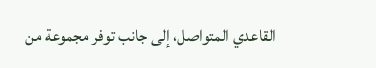القاعدي المتواصل، إلى جانب توفر مجموعة من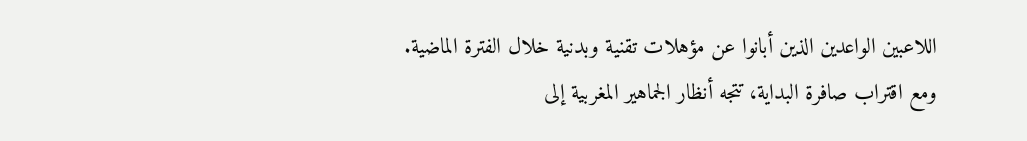اللاعبين الواعدين الذين أبانوا عن مؤهلات تقنية وبدنية خلال الفترة الماضية.
ومع اقتراب صافرة البداية، تتجه أنظار الجماهير المغربية إلى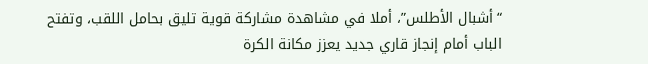“أشبال الأطلس”، أملا في مشاهدة مشاركة قوية تليق بحامل اللقب، وتفتح الباب أمام إنجاز قاري جديد يعزز مكانة الكرة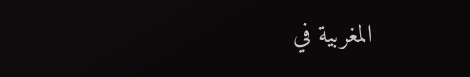المغربية في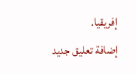إفريقيا.
إضافة تعليق جديد